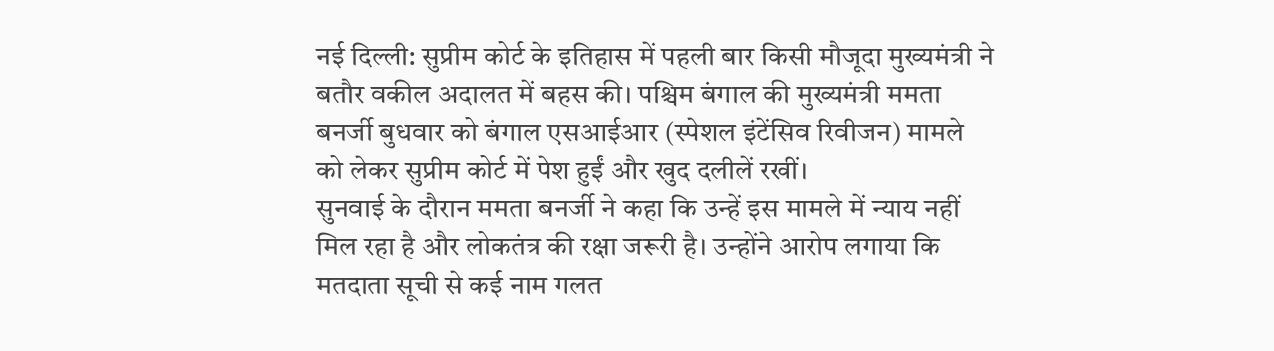नई दिल्ली: सुप्रीम कोर्ट के इतिहास में पहली बार किसी मौजूदा मुख्यमंत्री ने बतौर वकील अदालत में बहस की। पश्चिम बंगाल की मुख्यमंत्री ममता बनर्जी बुधवार को बंगाल एसआईआर (स्पेशल इंटेंसिव रिवीजन) मामले को लेकर सुप्रीम कोर्ट में पेश हुईं और खुद दलीलें रखीं।
सुनवाई के दौरान ममता बनर्जी ने कहा कि उन्हें इस मामले में न्याय नहीं मिल रहा है और लोकतंत्र की रक्षा जरूरी है। उन्होंने आरोप लगाया कि मतदाता सूची से कई नाम गलत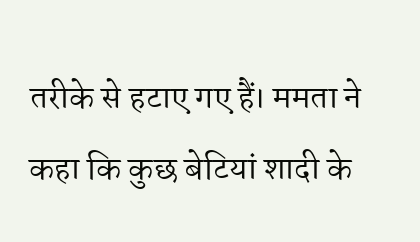तरीके से हटाए गए हैं। ममता ने कहा कि कुछ बेटियां शादी के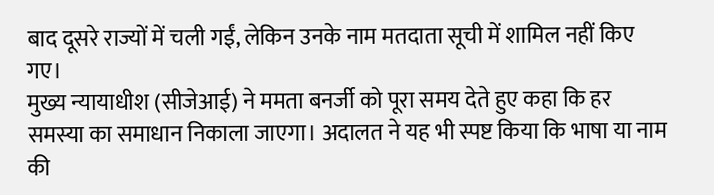बाद दूसरे राज्यों में चली गईं, लेकिन उनके नाम मतदाता सूची में शामिल नहीं किए गए।
मुख्य न्यायाधीश (सीजेआई) ने ममता बनर्जी को पूरा समय देते हुए कहा कि हर समस्या का समाधान निकाला जाएगा। अदालत ने यह भी स्पष्ट किया कि भाषा या नाम की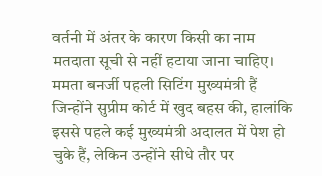वर्तनी में अंतर के कारण किसी का नाम मतदाता सूची से नहीं हटाया जाना चाहिए।
ममता बनर्जी पहली सिटिंग मुख्यमंत्री हैं जिन्होंने सुप्रीम कोर्ट में खुद बहस की, हालांकि इससे पहले कई मुख्यमंत्री अदालत में पेश हो चुके हैं, लेकिन उन्होंने सीधे तौर पर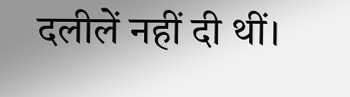दलीलें नहीं दी थीं।